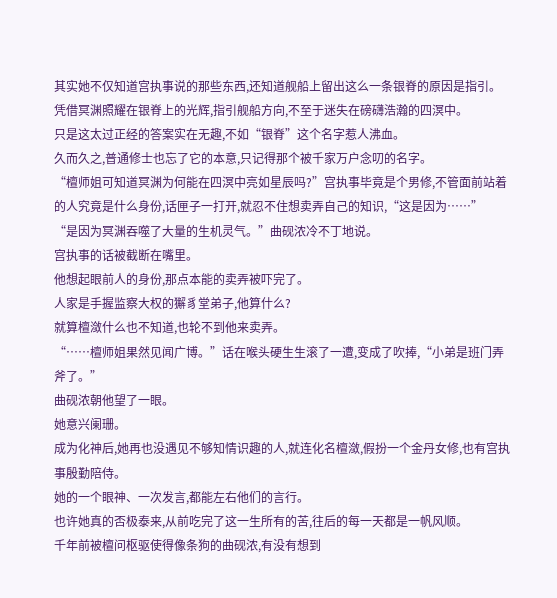其实她不仅知道宫执事说的那些东西,还知道舰船上留出这么一条银脊的原因是指引。凭借冥渊照耀在银脊上的光辉,指引舰船方向,不至于迷失在磅礴浩瀚的四溟中。
只是这太过正经的答案实在无趣,不如“银脊”这个名字惹人沸血。
久而久之,普通修士也忘了它的本意,只记得那个被千家万户念叨的名字。
“檀师姐可知道冥渊为何能在四溟中亮如星辰吗?”宫执事毕竟是个男修,不管面前站着的人究竟是什么身份,话匣子一打开,就忍不住想卖弄自己的知识,“这是因为……”
“是因为冥渊吞噬了大量的生机灵气。”曲砚浓冷不丁地说。
宫执事的话被截断在嘴里。
他想起眼前人的身份,那点本能的卖弄被吓完了。
人家是手握监察大权的獬豸堂弟子,他算什么?
就算檀潋什么也不知道,也轮不到他来卖弄。
“……檀师姐果然见闻广博。”话在喉头硬生生滚了一遭,变成了吹捧,“小弟是班门弄斧了。”
曲砚浓朝他望了一眼。
她意兴阑珊。
成为化神后,她再也没遇见不够知情识趣的人,就连化名檀潋,假扮一个金丹女修,也有宫执事殷勤陪侍。
她的一个眼神、一次发言,都能左右他们的言行。
也许她真的否极泰来,从前吃完了这一生所有的苦,往后的每一天都是一帆风顺。
千年前被檀问枢驱使得像条狗的曲砚浓,有没有想到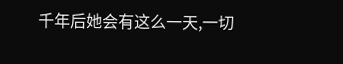千年后她会有这么一天,一切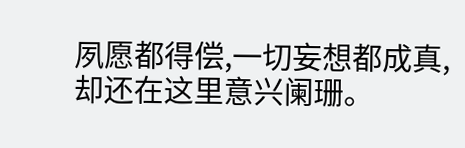夙愿都得偿,一切妄想都成真,却还在这里意兴阑珊。